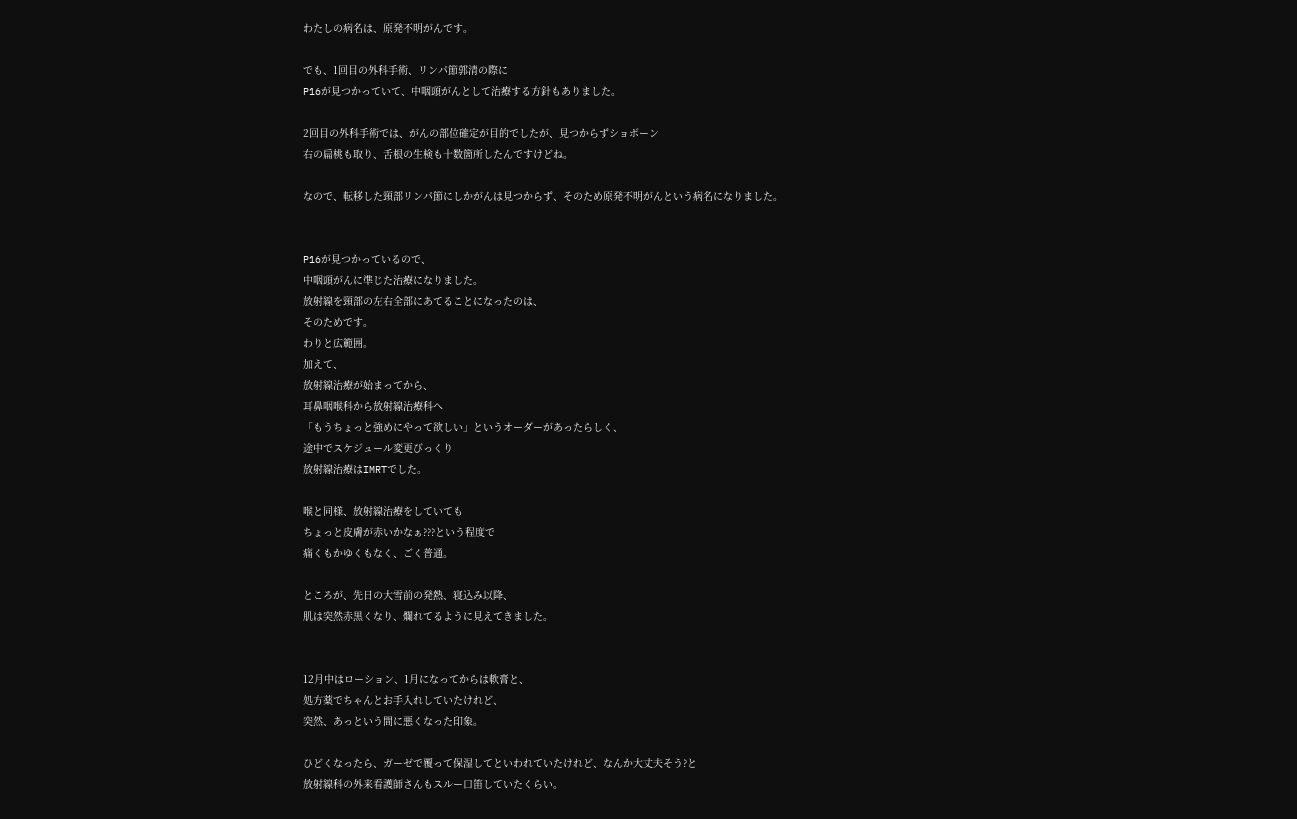わたしの病名は、原発不明がんです。

でも、1回目の外科手術、リンパ節郭清の際に
P16が見つかっていて、中咽頭がんとして治療する方針もありました。

2回目の外科手術では、がんの部位確定が目的でしたが、見つからずショボーン
右の扁桃も取り、舌根の生検も十数箇所したんですけどね。

なので、転移した頸部リンパ節にしかがんは見つからず、そのため原発不明がんという病名になりました。


P16が見つかっているので、
中咽頭がんに準じた治療になりました。
放射線を頸部の左右全部にあてることになったのは、
そのためです。
わりと広範囲。
加えて、
放射線治療が始まってから、
耳鼻咽喉科から放射線治療科へ
「もうちょっと強めにやって欲しい」というオーダーがあったらしく、
途中でスケジュール変更びっくり
放射線治療はIMRTでした。

喉と同様、放射線治療をしていても
ちょっと皮膚が赤いかなぁ???という程度で
痛くもかゆくもなく、ごく普通。

ところが、先日の大雪前の発熱、寝込み以降、
肌は突然赤黒くなり、爛れてるように見えてきました。


12月中はローション、1月になってからは軟膏と、
処方薬でちゃんとお手入れしていたけれど、
突然、あっという間に悪くなった印象。

ひどくなったら、ガーゼで覆って保湿してといわれていたけれど、なんか大丈夫そう?と
放射線科の外来看護師さんもスルー口笛していたくらい。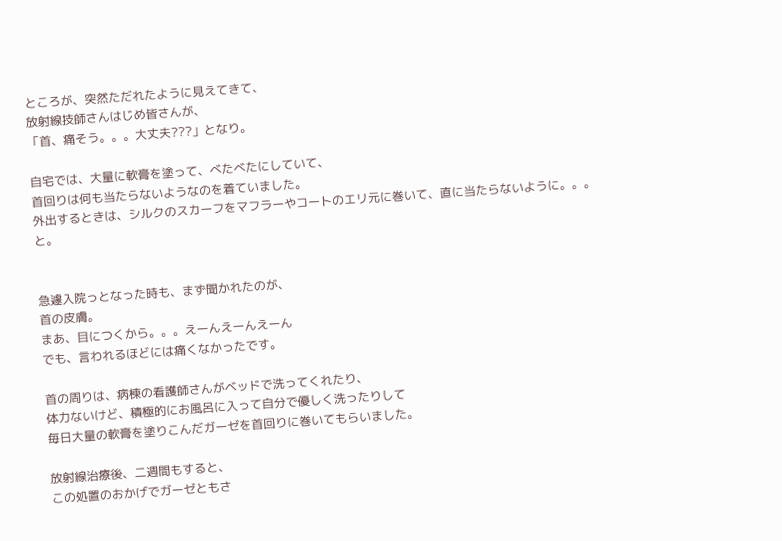ところが、突然ただれたように見えてきて、
放射線技師さんはじめ皆さんが、
「首、痛そう。。。大丈夫???」となり。

自宅では、大量に軟膏を塗って、べたべたにしていて、
首回りは何も当たらないようなのを着ていました。
外出するときは、シルクのスカーフをマフラーやコートのエリ元に巻いて、直に当たらないように。。。と。


急遽入院っとなった時も、まず聞かれたのが、
首の皮膚。
まあ、目につくから。。。えーんえーんえーん
でも、言われるほどには痛くなかったです。

首の周りは、病棟の看護師さんがベッドで洗ってくれたり、
体力ないけど、積極的にお風呂に入って自分で優しく洗ったりして
毎日大量の軟膏を塗りこんだガーゼを首回りに巻いてもらいました。

放射線治療後、二週間もすると、
この処置のおかげでガーゼともさ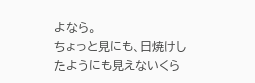よなら。
ちょっと見にも、日焼けしたようにも見えないくら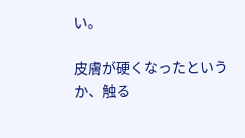い。

皮膚が硬くなったというか、触る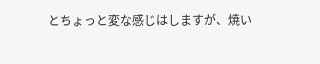とちょっと変な感じはしますが、焼い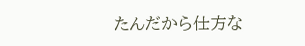たんだから仕方な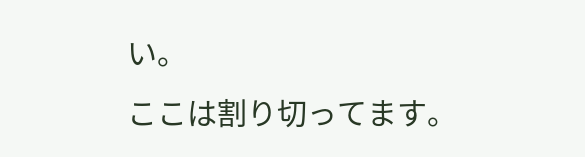い。
ここは割り切ってます。